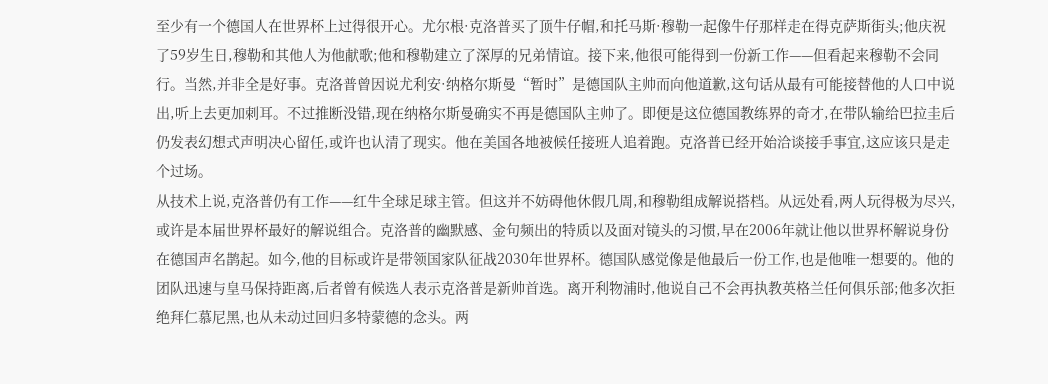至少有一个德国人在世界杯上过得很开心。尤尔根·克洛普买了顶牛仔帽,和托马斯·穆勒一起像牛仔那样走在得克萨斯街头;他庆祝了59岁生日,穆勒和其他人为他献歌;他和穆勒建立了深厚的兄弟情谊。接下来,他很可能得到一份新工作——但看起来穆勒不会同行。当然,并非全是好事。克洛普曾因说尤利安·纳格尔斯曼“暂时”是德国队主帅而向他道歉,这句话从最有可能接替他的人口中说出,听上去更加刺耳。不过推断没错,现在纳格尔斯曼确实不再是德国队主帅了。即便是这位德国教练界的奇才,在带队输给巴拉圭后仍发表幻想式声明决心留任,或许也认清了现实。他在美国各地被候任接班人追着跑。克洛普已经开始洽谈接手事宜,这应该只是走个过场。
从技术上说,克洛普仍有工作——红牛全球足球主管。但这并不妨碍他休假几周,和穆勒组成解说搭档。从远处看,两人玩得极为尽兴,或许是本届世界杯最好的解说组合。克洛普的幽默感、金句频出的特质以及面对镜头的习惯,早在2006年就让他以世界杯解说身份在德国声名鹊起。如今,他的目标或许是带领国家队征战2030年世界杯。德国队感觉像是他最后一份工作,也是他唯一想要的。他的团队迅速与皇马保持距离,后者曾有候选人表示克洛普是新帅首选。离开利物浦时,他说自己不会再执教英格兰任何俱乐部;他多次拒绝拜仁慕尼黑,也从未动过回归多特蒙德的念头。两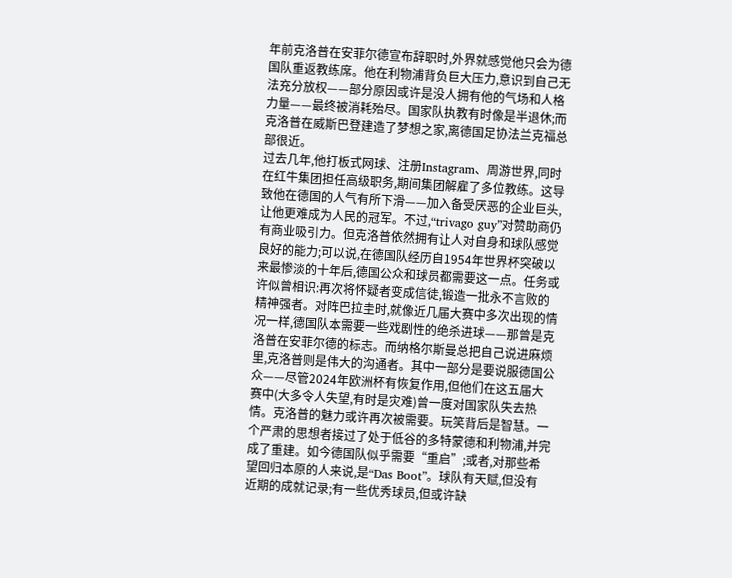年前克洛普在安菲尔德宣布辞职时,外界就感觉他只会为德国队重返教练席。他在利物浦背负巨大压力,意识到自己无法充分放权——部分原因或许是没人拥有他的气场和人格力量——最终被消耗殆尽。国家队执教有时像是半退休;而克洛普在威斯巴登建造了梦想之家,离德国足协法兰克福总部很近。
过去几年,他打板式网球、注册Instagram、周游世界,同时在红牛集团担任高级职务,期间集团解雇了多位教练。这导致他在德国的人气有所下滑——加入备受厌恶的企业巨头,让他更难成为人民的冠军。不过,“trivago guy”对赞助商仍有商业吸引力。但克洛普依然拥有让人对自身和球队感觉良好的能力;可以说,在德国队经历自1954年世界杯突破以来最惨淡的十年后,德国公众和球员都需要这一点。任务或许似曾相识:再次将怀疑者变成信徒,锻造一批永不言败的精神强者。对阵巴拉圭时,就像近几届大赛中多次出现的情况一样,德国队本需要一些戏剧性的绝杀进球——那曾是克洛普在安菲尔德的标志。而纳格尔斯曼总把自己说进麻烦里,克洛普则是伟大的沟通者。其中一部分是要说服德国公众——尽管2024年欧洲杯有恢复作用,但他们在这五届大赛中(大多令人失望,有时是灾难)曾一度对国家队失去热情。克洛普的魅力或许再次被需要。玩笑背后是智慧。一个严肃的思想者接过了处于低谷的多特蒙德和利物浦,并完成了重建。如今德国队似乎需要“重启”;或者,对那些希望回归本原的人来说,是“Das Boot”。球队有天赋,但没有近期的成就记录;有一些优秀球员,但或许缺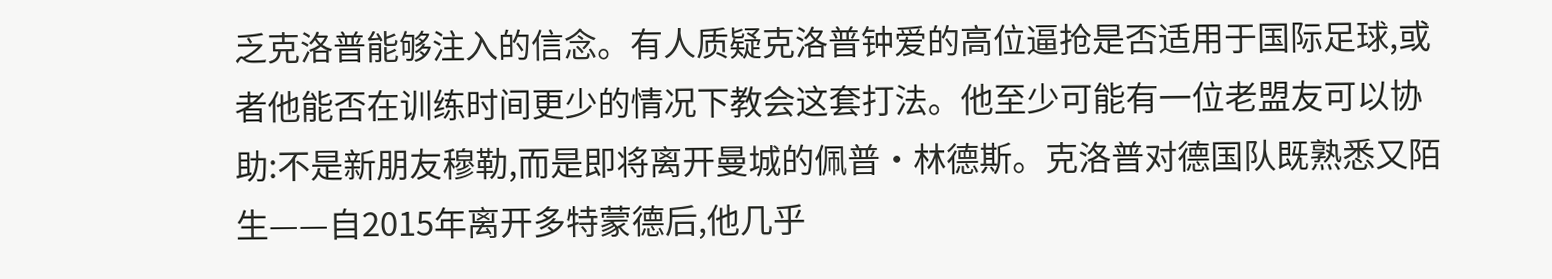乏克洛普能够注入的信念。有人质疑克洛普钟爱的高位逼抢是否适用于国际足球,或者他能否在训练时间更少的情况下教会这套打法。他至少可能有一位老盟友可以协助:不是新朋友穆勒,而是即将离开曼城的佩普·林德斯。克洛普对德国队既熟悉又陌生——自2015年离开多特蒙德后,他几乎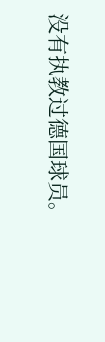没有执教过德国球员。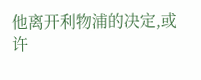他离开利物浦的决定,或许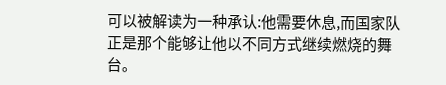可以被解读为一种承认:他需要休息,而国家队正是那个能够让他以不同方式继续燃烧的舞台。